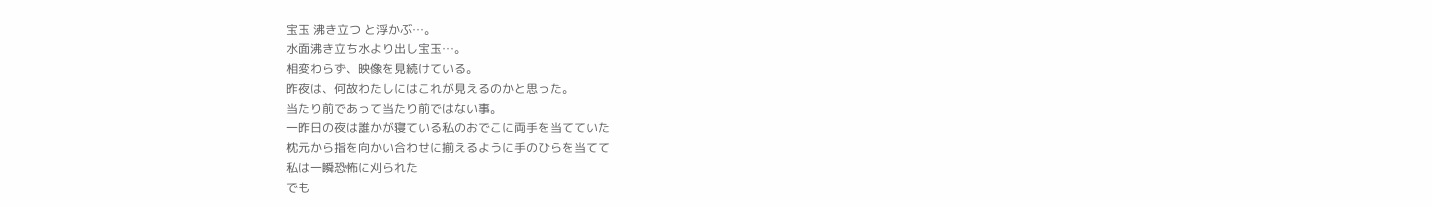宝玉 沸き立つ と浮かぶ…。
水面沸き立ち水より出し宝玉…。
相変わらず、映像を見続けている。
昨夜は、何故わたしにはこれが見えるのかと思った。
当たり前であって当たり前ではない事。
一昨日の夜は誰かが寝ている私のおでこに両手を当てていた
枕元から指を向かい合わせに揃えるように手のひらを当てて
私は一瞬恐怖に刈られた
でも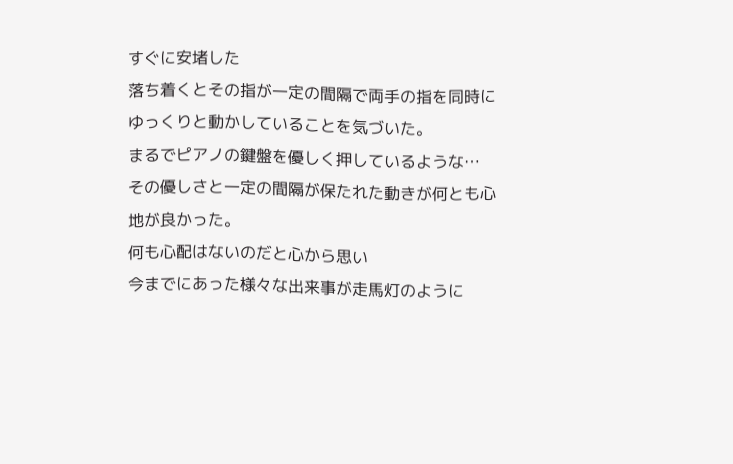すぐに安堵した
落ち着くとその指が一定の間隔で両手の指を同時にゆっくりと動かしていることを気づいた。
まるでピアノの鍵盤を優しく押しているような…
その優しさと一定の間隔が保たれた動きが何とも心地が良かった。
何も心配はないのだと心から思い
今までにあった様々な出来事が走馬灯のように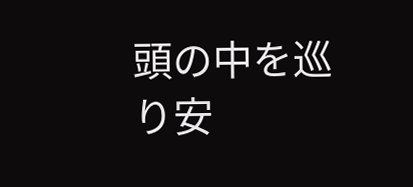頭の中を巡り安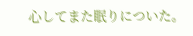心してまた眠りについた。